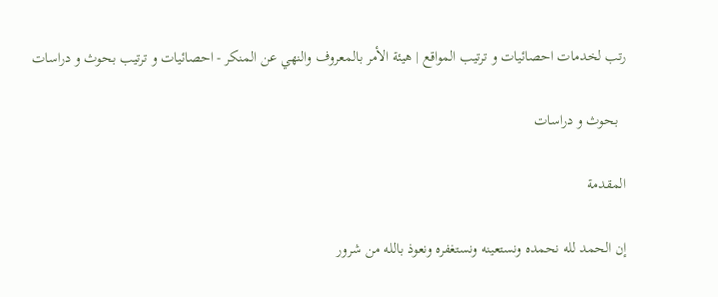رتب لخدمات احصائيات و ترتيب المواقع | هيئة الأمر بالمعروف والنهي عن المنكر - احصائيات و ترتيب بحوث و دراسات

  بحوث و دراسات

المقدمة

إن الحمد لله نحمده ونستعينه ونستغفره ونعوذ بالله من شرور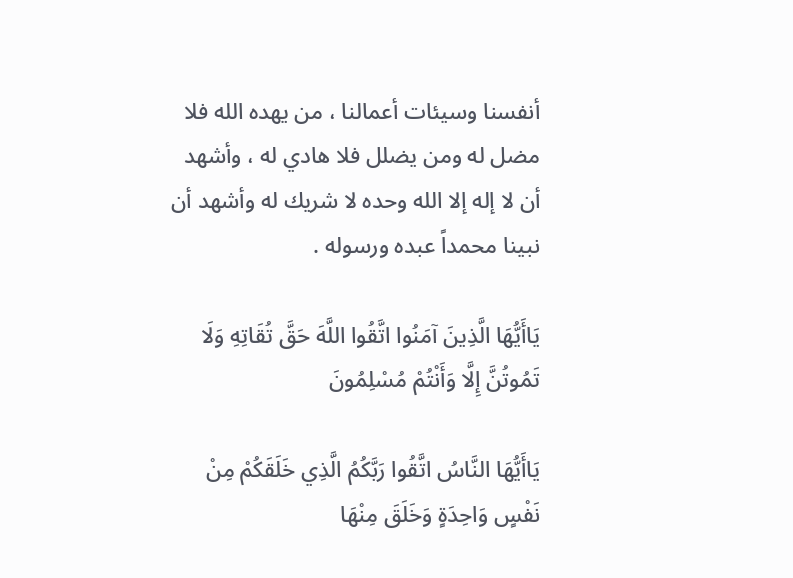أنفسنا وسيئات أعمالنا ، من يهده الله فلا مضل له ومن يضلل فلا هادي له ، وأشهد أن لا إله إلا الله وحده لا شريك له وأشهد أن نبينا محمداً عبده ورسوله .

يَاأَيُّهَا الَّذِينَ آمَنُوا اتَّقُوا اللَّهَ حَقَّ تُقَاتِهِ وَلَا تَمُوتُنَّ إِلَّا وَأَنْتُمْ مُسْلِمُونَ

يَاأَيُّهَا النَّاسُ اتَّقُوا رَبَّكُمُ الَّذِي خَلَقَكُمْ مِنْ نَفْسٍ وَاحِدَةٍ وَخَلَقَ مِنْهَا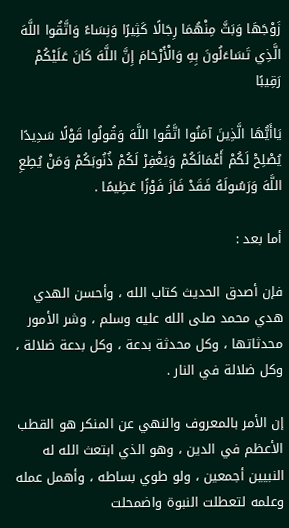زَوْجَهَا وَبَثَّ مِنْهُمَا رِجَالًا كَثِيرًا وَنِسَاءً وَاتَّقُوا اللَّهَ الَّذِي تَسَاءَلُونَ بِهِ وَالْأَرْحَامَ إِنَّ اللَّهَ كَانَ عَلَيْكُمْ رَقِيبًا

يَاأَيُّهَا الَّذِينَ آمَنُوا اتَّقُوا اللَّهَ وَقُولُوا قَوْلًا سَدِيدًا يُصْلِحْ لَكُمْ أَعْمَالَكُمْ وَيَغْفِرْ لَكُمْ ذُنُوبَكُمْ وَمَنْ يُطِعِ اللَّهَ وَرَسُولَهُ فَقَدْ فَازَ فَوْزًا عَظِيمًا .

أما بعد :

فإن أصدق الحديث كتاب الله ، وأحسن الهدي هدي محمد صلى الله عليه وسلم ، وشر الأمور محدثاتها ، وكل محدثة بدعة ، وكل بدعة ضلالة ، وكل ضلالة في النار .

إن الأمر بالمعروف والنهي عن المنكر هو القطب الأعظم في الدين ، وهو الذي ابتعث الله له النبيين أجمعين ، ولو طوي بساطه ، وأهمل عمله وعلمه لتعطلت النبوة واضمحلت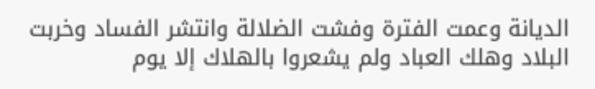الديانة وعمت الفترة وفشت الضلالة وانتشر الفساد وخربت البلاد وهلك العباد ولم يشعروا بالهلاك إلا يوم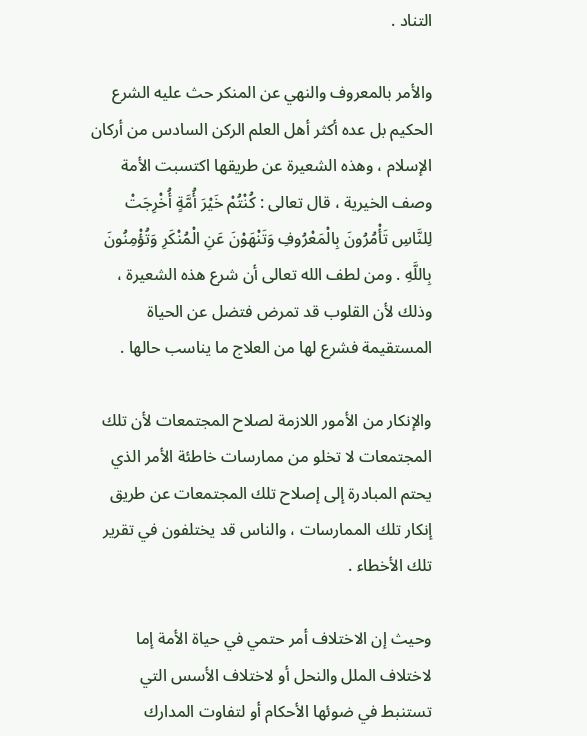التناد .

والأمر بالمعروف والنهي عن المنكر حث عليه الشرع الحكيم بل عده أكثر أهل العلم الركن السادس من أركان الإسلام ، وهذه الشعيرة عن طريقها اكتسبت الأمة وصف الخيرية ، قال تعالى : كُنْتُمْ خَيْرَ أُمَّةٍ أُخْرِجَتْ لِلنَّاسِ تَأْمُرُونَ بِالْمَعْرُوفِ وَتَنْهَوْنَ عَنِ الْمُنْكَرِ وَتُؤْمِنُونَ بِاللَّهِ . ومن لطف الله تعالى أن شرع هذه الشعيرة ، وذلك لأن القلوب قد تمرض فتضل عن الحياة المستقيمة فشرع لها من العلاج ما يناسب حالها .

والإنكار من الأمور اللازمة لصلاح المجتمعات لأن تلك المجتمعات لا تخلو من ممارسات خاطئة الأمر الذي يحتم المبادرة إلى إصلاح تلك المجتمعات عن طريق إنكار تلك الممارسات ، والناس قد يختلفون في تقرير تلك الأخطاء .

وحيث إن الاختلاف أمر حتمي في حياة الأمة إما لاختلاف الملل والنحل أو لاختلاف الأسس التي تستنبط في ضوئها الأحكام أو لتفاوت المدارك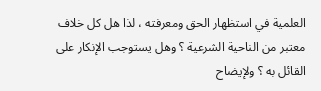العلمية في استظهار الحق ومعرفته ، لذا هل كل خلاف معتبر من الناحية الشرعية ؟ وهل يستوجب الإنكار على القائل به ؟ ولإيضاح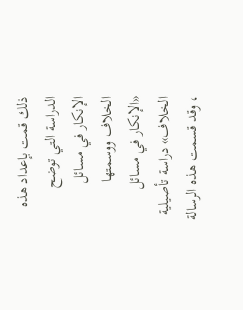ذلك قمت بإعداد هذه الدراسة التي توضح الإنكار في مسائل الخلاف ووسمتها «الإنكار في مسائل الخلاف» دراسة تأصيلية ، وقد قسمت هذه الرسالة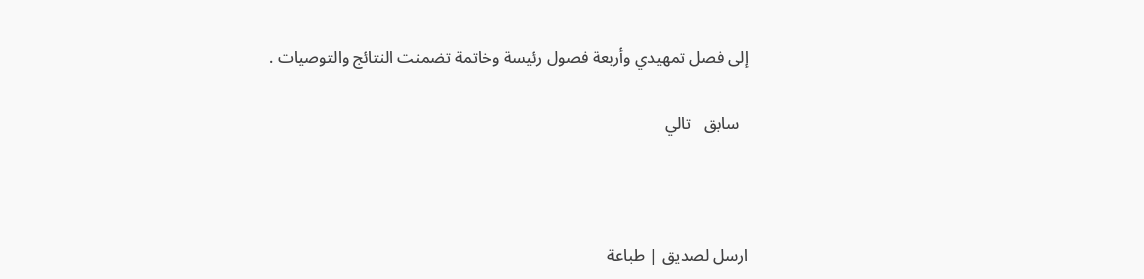إلى فصل تمهيدي وأربعة فصول رئيسة وخاتمة تضمنت النتائج والتوصيات .

  سابق   تالي



ارسل لصديق | طباعة